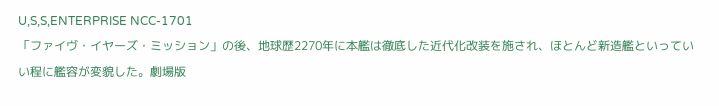U,S,S,ENTERPRISE NCC-1701
「ファイヴ・イヤーズ・ミッション」の後、地球歴2270年に本艦は徹底した近代化改装を施され、ほとんど新造艦といっていい程に艦容が変貌した。劇場版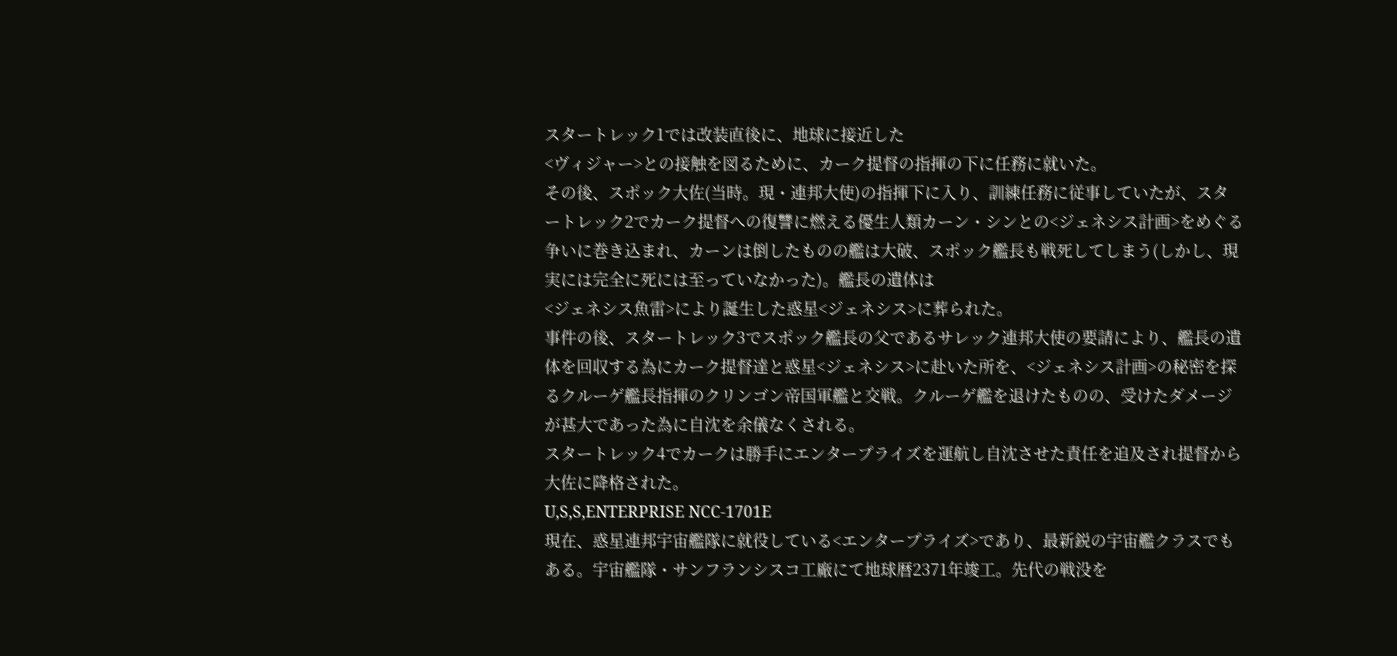スタートレック1では改装直後に、地球に接近した
<ヴィジャー>との接触を図るために、カーク提督の指揮の下に任務に就いた。
その後、スポック大佐(当時。現・連邦大使)の指揮下に入り、訓練任務に従事していたが、スタートレック2でカーク提督への復讐に燃える優生人類カーン・シンとの<ジェネシス計画>をめぐる争いに巻き込まれ、カーンは倒したものの艦は大破、スポック艦長も戦死してしまう(しかし、現実には完全に死には至っていなかった)。艦長の遺体は
<ジェネシス魚雷>により誕生した惑星<ジェネシス>に葬られた。
事件の後、スタートレック3でスポック艦長の父であるサレック連邦大使の要請により、艦長の遺体を回収する為にカーク提督達と惑星<ジェネシス>に赴いた所を、<ジェネシス計画>の秘密を探るクルーゲ艦長指揮のクリンゴン帝国軍艦と交戦。クルーゲ艦を退けたものの、受けたダメージが甚大であった為に自沈を余儀なくされる。
スタートレック4でカークは勝手にエンタープライズを運航し自沈させた責任を追及され提督から大佐に降格された。
U,S,S,ENTERPRISE NCC-1701E
現在、惑星連邦宇宙艦隊に就役している<エンタープライズ>であり、最新鋭の宇宙艦クラスでもある。宇宙艦隊・サンフランシスコ工廠にて地球暦2371年竣工。先代の戦没を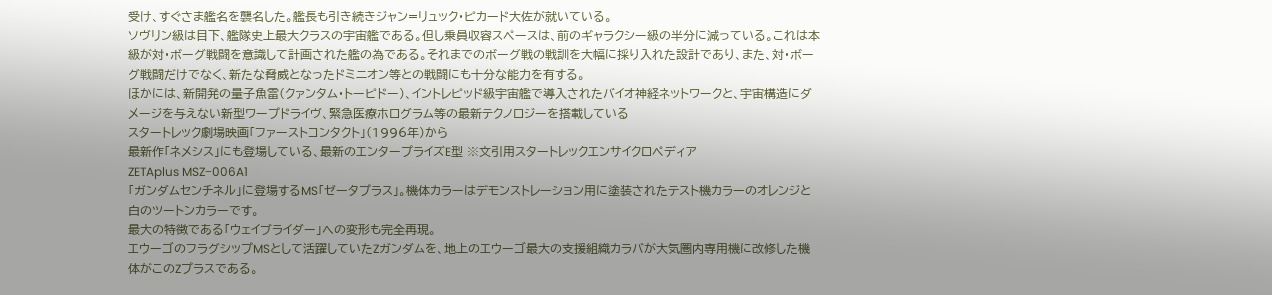受け、すぐさま艦名を襲名した。艦長も引き続きジャン=リュック・ピカード大佐が就いている。
ソヴリン級は目下、艦隊史上最大クラスの宇宙艦である。但し乗員収容スペースは、前のギャラクシー級の半分に減っている。これは本級が対・ボーグ戦闘を意識して計画された艦の為である。それまでのボーグ戦の戦訓を大幅に採り入れた設計であり、また、対・ボーグ戦闘だけでなく、新たな脅威となったドミニオン等との戦闘にも十分な能力を有する。
ほかには、新開発の量子魚雷(クァンタム・トーピドー)、イントレピッド級宇宙艦で導入されたバイオ神経ネットワークと、宇宙構造にダメージを与えない新型ワープドライヴ、緊急医療ホログラム等の最新テクノロジーを搭載している
スタートレック劇場映画「ファーストコンタクト」(1996年)から
最新作「ネメシス」にも登場している、最新のエンタープライズE型 ※文引用スタートレックエンサイクロペディア
ZETAplus MSZ−006A1
「ガンダムセンチネル」に登場するMS「ゼータプラス」。機体カラーはデモンストレーション用に塗装されたテスト機カラーのオレンジと白のツートンカラーです。
最大の特徴である「ウェイブライダー」への変形も完全再現。
エウーゴのフラグシップMSとして活躍していたZガンダムを、地上のエウーゴ最大の支援組織カラバが大気圏内専用機に改修した機体がこのZプラスである。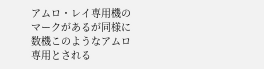アムロ・レイ専用機のマークがあるが同様に数機このようなアムロ専用とされる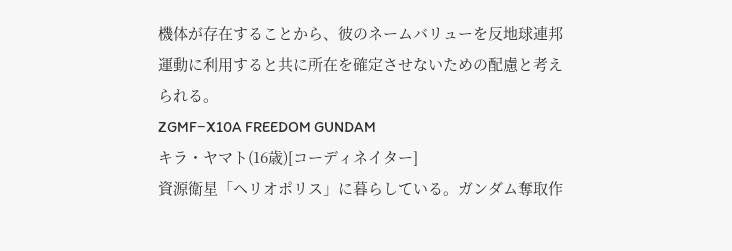機体が存在することから、彼のネームバリューを反地球連邦運動に利用すると共に所在を確定させないための配慮と考えられる。
ZGMF−X10A FREEDOM GUNDAM
キラ・ヤマト(16歳)[コーディネイター]
資源衛星「ヘリオポリス」に暮らしている。ガンダム奪取作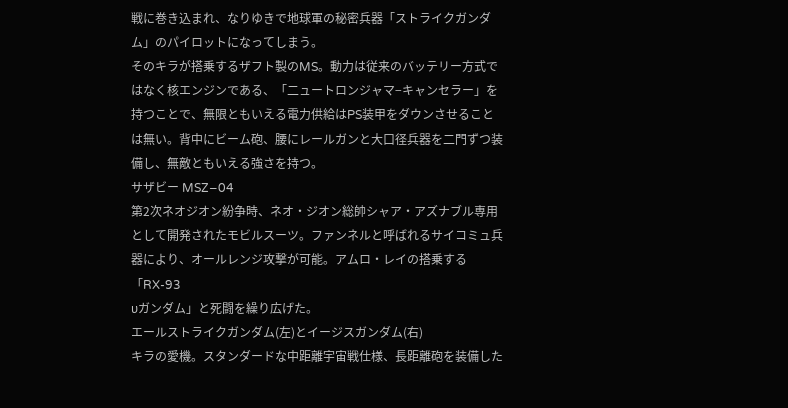戦に巻き込まれ、なりゆきで地球軍の秘密兵器「ストライクガンダム」のパイロットになってしまう。
そのキラが搭乗するザフト製のMS。動力は従来のバッテリー方式ではなく核エンジンである、「二ュートロンジャマ−キャンセラー」を持つことで、無限ともいえる電力供給はPS装甲をダウンさせることは無い。背中にビーム砲、腰にレールガンと大口径兵器を二門ずつ装備し、無敵ともいえる強さを持つ。
サザビー MSZ−04
第2次ネオジオン紛争時、ネオ・ジオン総帥シャア・アズナブル専用として開発されたモビルスーツ。ファンネルと呼ばれるサイコミュ兵器により、オールレンジ攻撃が可能。アムロ・レイの搭乗する「RX-93
υガンダム」と死闘を繰り広げた。
エールストライクガンダム(左)とイージスガンダム(右)
キラの愛機。スタンダードな中距離宇宙戦仕様、長距離砲を装備した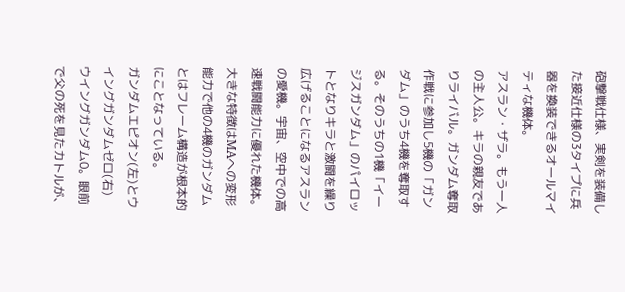砲撃戦仕様、実剣を装備した接近仕様の3タイプに兵器を換装できるオールマイティな機体。
アスラン・ザラ。もう一人の主人公。キラの親友でありライバル。ガンダム奪取作戦に参加し5機の「ガンダム」のうち4機を奪取する。そのうちの1機「イージスガンダム」のパイロットとなりキラと激闘を繰り広げることになるアスランの愛機。宇宙、空中での高速戦闘能力に優れた機体。大きな特徴はMAへの変形能力で他の4機のガンダムとはフレーム構造が根本的にことなっている。
ガンダムエピオン(左)とウイングガンダムゼロ(右)
ウイングガンダム0。眼前で父の死を見たカトルが、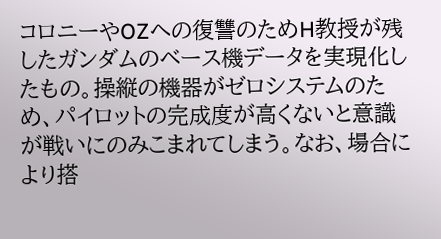コロニーやOZへの復讐のためH教授が残したガンダムのベース機データを実現化したもの。操縦の機器がゼロシステムのため、パイロットの完成度が高くないと意識が戦いにのみこまれてしまう。なお、場合により搭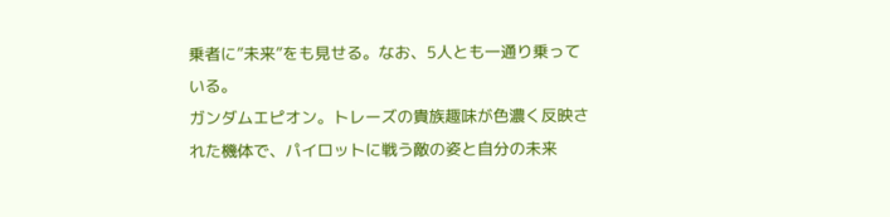乗者に”未来”をも見せる。なお、5人とも一通り乗っている。
ガンダムエピオン。トレーズの貴族趣味が色濃く反映された機体で、パイロットに戦う敵の姿と自分の未来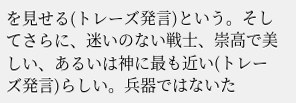を見せる(トレーズ発言)という。そしてさらに、迷いのない戦士、崇高で美しい、あるいは神に最も近い(トレーズ発言)らしい。兵器ではないた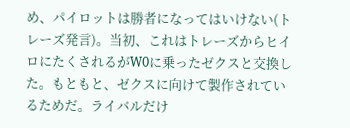め、パイロットは勝者になってはいけない(トレーズ発言)。当初、これはトレーズからヒイロにたくされるがW0に乗ったゼクスと交換した。もともと、ゼクスに向けて製作されているためだ。ライバルだけ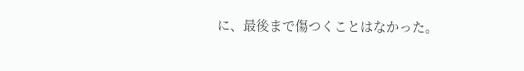に、最後まで傷つくことはなかった。